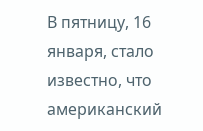В пятницу, 16 января, стало известно, что американский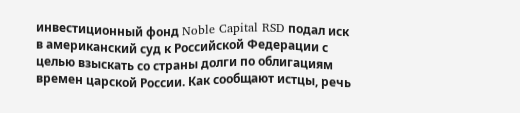инвестиционный фонд Noble Capital RSD подал иск в американский суд к Российской Федерации с целью взыскать со страны долги по облигациям времен царской России. Как сообщают истцы, речь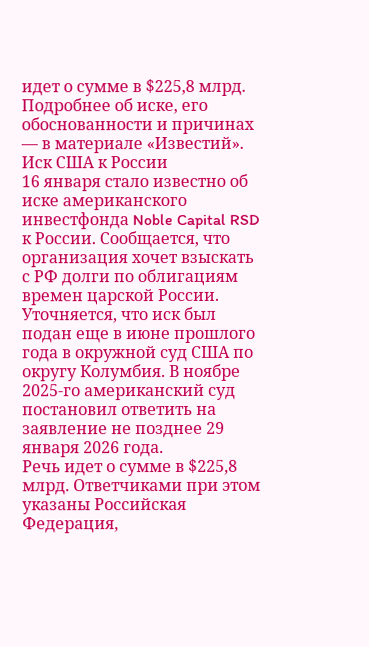идет о сумме в $225,8 млрд. Подробнее об иске, его обоснованности и причинах — в материале «Известий».
Иск США к России
16 января стало известно об иске американского инвестфонда Noble Capital RSD к России. Сообщается, что организация хочет взыскать с РФ долги по облигациям времен царской России. Уточняется, что иск был подан еще в июне прошлого года в окружной суд США по округу Колумбия. В ноябре 2025-го американский суд постановил ответить на заявление не позднее 29 января 2026 года.
Речь идет о сумме в $225,8 млрд. Ответчиками при этом указаны Российская Федерация,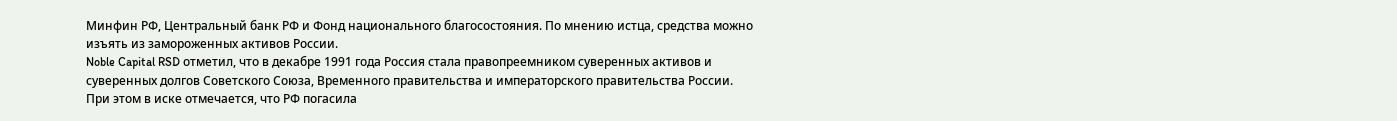Минфин РФ, Центральный банк РФ и Фонд национального благосостояния. По мнению истца, средства можно изъять из замороженных активов России.
Noble Capital RSD отметил, что в декабре 1991 года Россия стала правопреемником суверенных активов и суверенных долгов Советского Союза, Временного правительства и императорского правительства России.
При этом в иске отмечается, что РФ погасила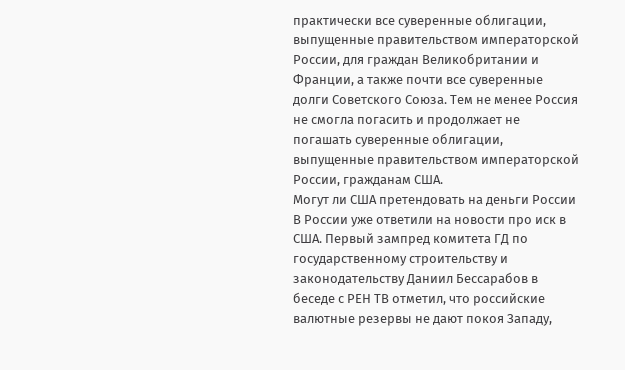практически все суверенные облигации, выпущенные правительством императорской России, для граждан Великобритании и Франции, а также почти все суверенные долги Советского Союза. Тем не менее Россия не смогла погасить и продолжает не погашать суверенные облигации, выпущенные правительством императорской России, гражданам США.
Могут ли США претендовать на деньги России
В России уже ответили на новости про иск в США. Первый зампред комитета ГД по государственному строительству и законодательству Даниил Бессарабов в беседе с РЕН ТВ отметил, что российские валютные резервы не дают покоя Западу,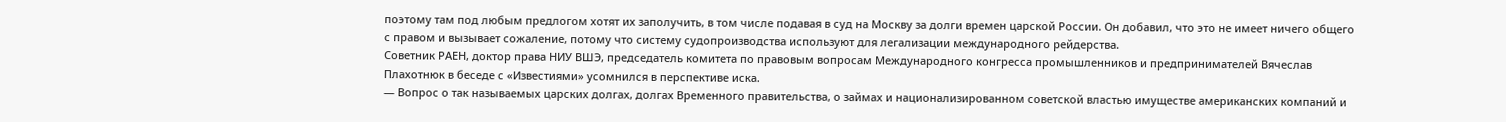поэтому там под любым предлогом хотят их заполучить, в том числе подавая в суд на Москву за долги времен царской России. Он добавил, что это не имеет ничего общего с правом и вызывает сожаление, потому что систему судопроизводства используют для легализации международного рейдерства.
Советник РАЕН, доктор права НИУ ВШЭ, председатель комитета по правовым вопросам Международного конгресса промышленников и предпринимателей Вячеслав Плахотнюк в беседе с «Известиями» усомнился в перспективе иска.
— Вопрос о так называемых царских долгах, долгах Временного правительства, о займах и национализированном советской властью имуществе американских компаний и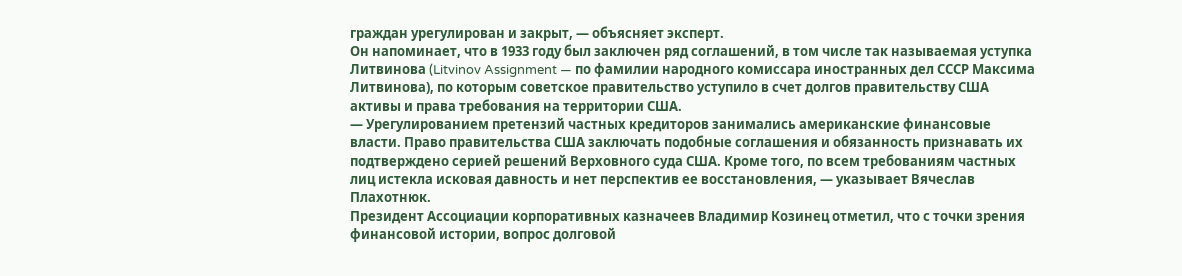граждан урегулирован и закрыт, — объясняет эксперт.
Он напоминает, что в 1933 году был заключен ряд соглашений, в том числе так называемая уступка Литвинова (Litvinov Assignment — по фамилии народного комиссара иностранных дел СССР Максима Литвинова), по которым советское правительство уступило в счет долгов правительству США активы и права требования на территории США.
— Урегулированием претензий частных кредиторов занимались американские финансовые власти. Право правительства США заключать подобные соглашения и обязанность признавать их подтверждено серией решений Верховного суда США. Кроме того, по всем требованиям частных лиц истекла исковая давность и нет перспектив ее восстановления, — указывает Вячеслав Плахотнюк.
Президент Ассоциации корпоративных казначеев Владимир Козинец отметил, что с точки зрения финансовой истории, вопрос долговой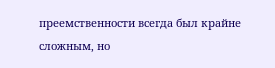преемственности всегда был крайне сложным, но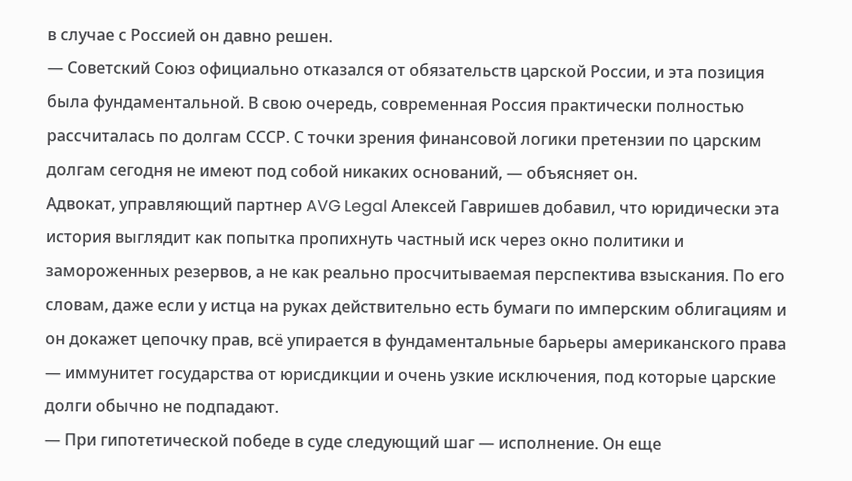в случае с Россией он давно решен.
— Советский Союз официально отказался от обязательств царской России, и эта позиция была фундаментальной. В свою очередь, современная Россия практически полностью рассчиталась по долгам СССР. С точки зрения финансовой логики претензии по царским долгам сегодня не имеют под собой никаких оснований, — объясняет он.
Адвокат, управляющий партнер AVG Legal Алексей Гавришев добавил, что юридически эта история выглядит как попытка пропихнуть частный иск через окно политики и замороженных резервов, а не как реально просчитываемая перспектива взыскания. По его словам, даже если у истца на руках действительно есть бумаги по имперским облигациям и он докажет цепочку прав, всё упирается в фундаментальные барьеры американского права — иммунитет государства от юрисдикции и очень узкие исключения, под которые царские долги обычно не подпадают.
— При гипотетической победе в суде следующий шаг — исполнение. Он еще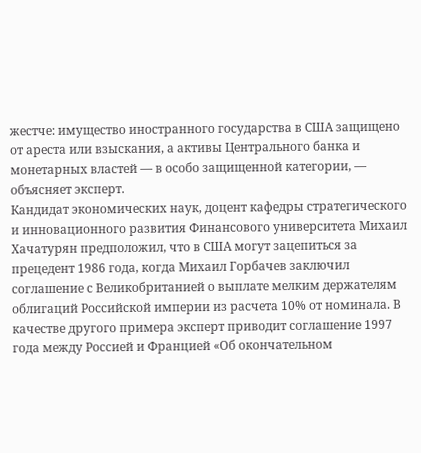жестче: имущество иностранного государства в США защищено от ареста или взыскания, а активы Центрального банка и монетарных властей — в особо защищенной категории, — объясняет эксперт.
Кандидат экономических наук, доцент кафедры стратегического и инновационного развития Финансового университета Михаил Хачатурян предположил, что в США могут зацепиться за прецедент 1986 года, когда Михаил Горбачев заключил соглашение с Великобританией о выплате мелким держателям облигаций Российской империи из расчета 10% от номинала. В качестве другого примера эксперт приводит соглашение 1997 года между Россией и Францией «Об окончательном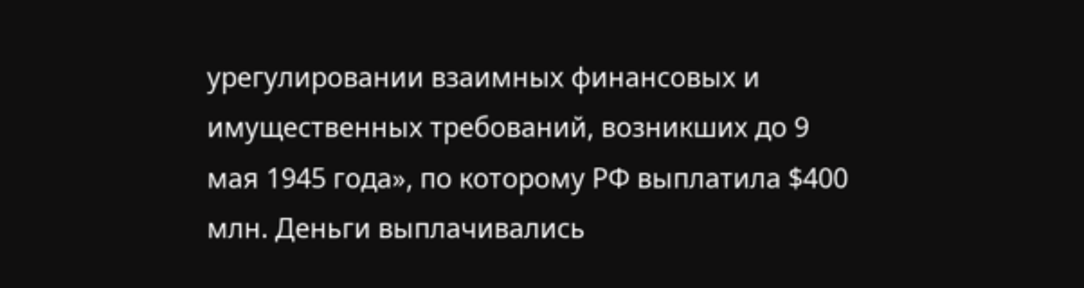урегулировании взаимных финансовых и имущественных требований, возникших до 9 мая 1945 года», по которому РФ выплатила $400 млн. Деньги выплачивались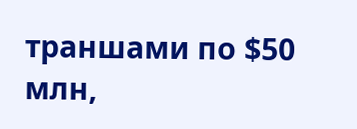траншами по $50 млн,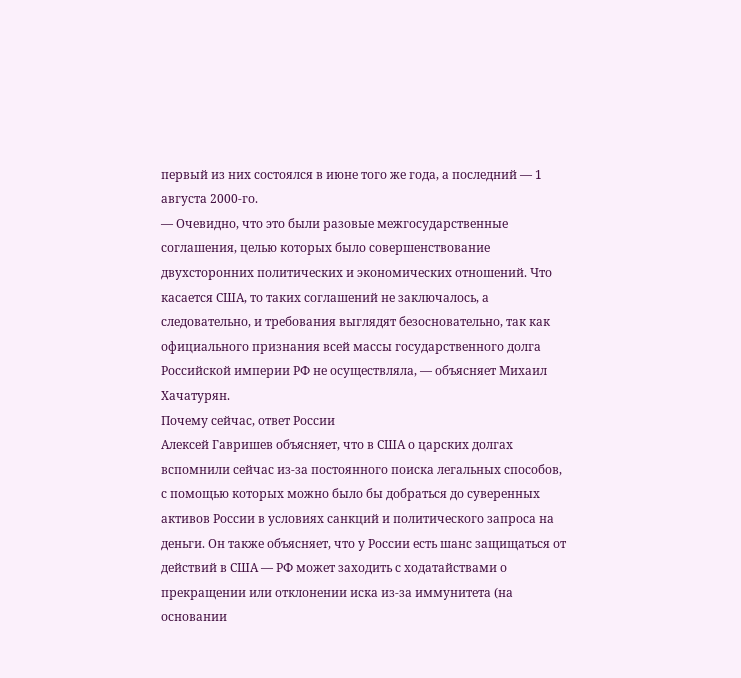первый из них состоялся в июне того же года, а последний — 1 августа 2000-го.
— Очевидно, что это были разовые межгосударственные соглашения, целью которых было совершенствование двухсторонних политических и экономических отношений. Что касается США, то таких соглашений не заключалось, а следовательно, и требования выглядят безосновательно, так как официального признания всей массы государственного долга Российской империи РФ не осуществляла, — объясняет Михаил Хачатурян.
Почему сейчас, ответ России
Алексей Гавришев объясняет, что в США о царских долгах вспомнили сейчас из-за постоянного поиска легальных способов, с помощью которых можно было бы добраться до суверенных активов России в условиях санкций и политического запроса на деньги. Он также объясняет, что у России есть шанс защищаться от действий в США — РФ может заходить с ходатайствами о прекращении или отклонении иска из-за иммунитета (на основании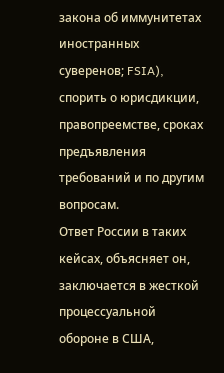закона об иммунитетах иностранных суверенов; FSIA), спорить о юрисдикции, правопреемстве, сроках предъявления требований и по другим вопросам.
Ответ России в таких кейсах, объясняет он, заключается в жесткой процессуальной обороне в США,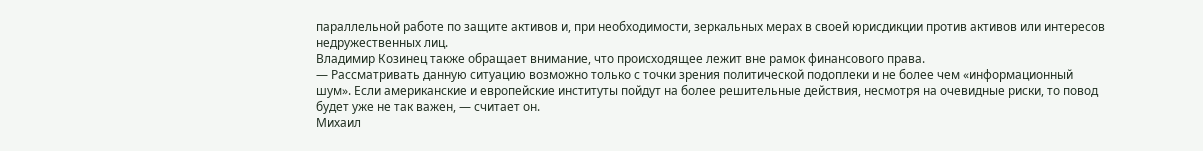параллельной работе по защите активов и, при необходимости, зеркальных мерах в своей юрисдикции против активов или интересов недружественных лиц.
Владимир Козинец также обращает внимание, что происходящее лежит вне рамок финансового права.
— Рассматривать данную ситуацию возможно только с точки зрения политической подоплеки и не более чем «информационный шум». Если американские и европейские институты пойдут на более решительные действия, несмотря на очевидные риски, то повод будет уже не так важен, — считает он.
Михаил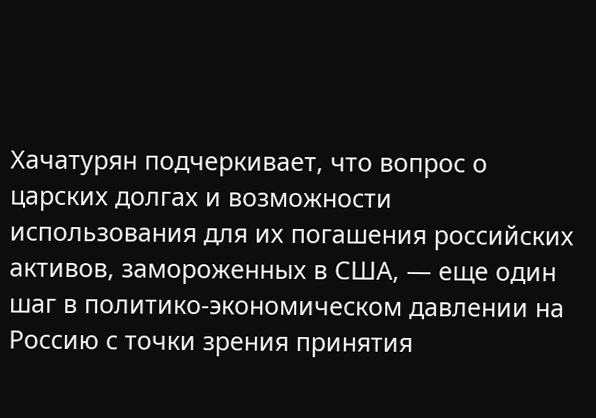Хачатурян подчеркивает, что вопрос о царских долгах и возможности использования для их погашения российских активов, замороженных в США, — еще один шаг в политико-экономическом давлении на Россию с точки зрения принятия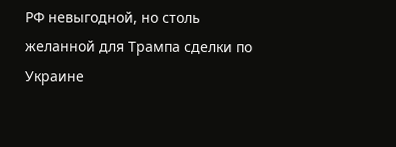РФ невыгодной, но столь желанной для Трампа сделки по Украине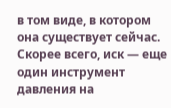в том виде, в котором она существует сейчас. Скорее всего, иск — еще один инструмент давления на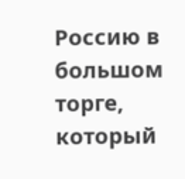Россию в большом торге, который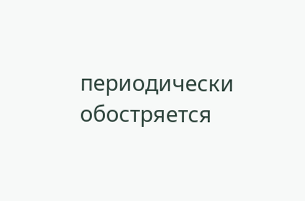периодически обостряется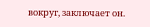вокруг, заключает он.